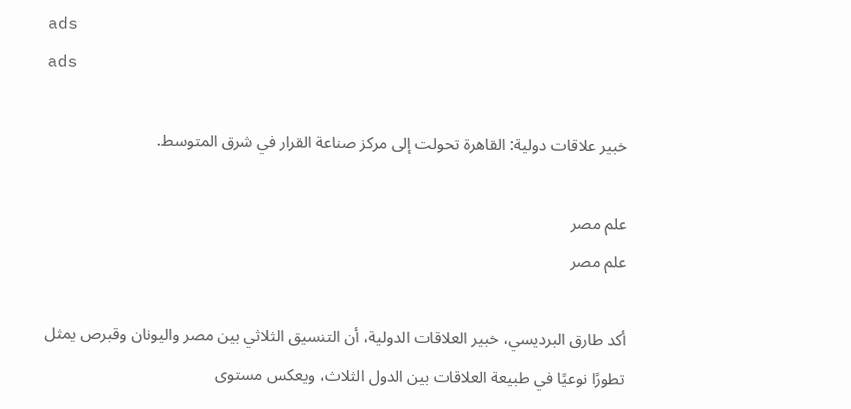ads
ads

خبير علاقات دولية: القاهرة تحولت إلى مركز صناعة القرار في شرق المتوسط.

علم مصر
علم مصر

أكد طارق البرديسي، خبير العلاقات الدولية، أن التنسيق الثلاثي بين مصر واليونان وقبرص يمثل تطورًا نوعيًا في طبيعة العلاقات بين الدول الثلاث، ويعكس مستوى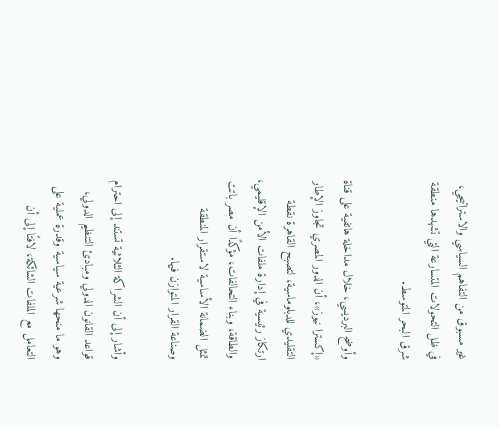غير مسبوق من التفاهم السياسي والاستراتيجي، في ظل التحولات المتسارعة التي تشهدها منطقة شرق البحر المتوسط.

وأوضح البرديسي، خلال مداخلة هاتفية على قناة «إكسترا نيوز»، أن الدور المصري تجاوز الإطار التقليدي للدبلوماسية، لتصبح القاهرة نقطة ارتكاز رئيسية في إدارة ملفات الأمن الإقليمي، والطاقة، وبناء التحالفات، مؤكدًا أن مصر باتت تمثل الضمانة الأساسية لاستقرار المنطقة وصناعة القرار المتوازن فيها.

وأشار إلى أن الشراكة الثلاثية تستند إلى احترام قواعد القانون الدولي ومبادئ التنظيم الدولي، وهو ما منحها شرعية سياسية وقدرة عملية على التعامل مع الملفات الشائكة، لافتًا إلى أن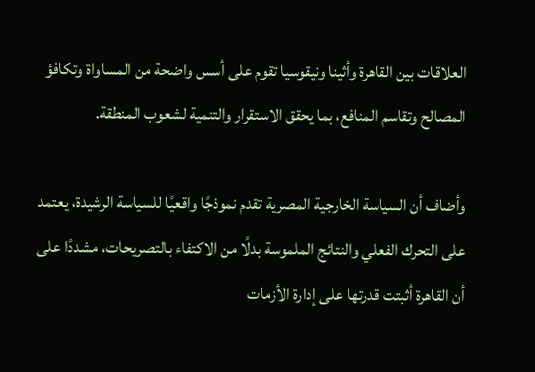العلاقات بين القاهرة وأثينا ونيقوسيا تقوم على أسس واضحة من المساواة وتكافؤ المصالح وتقاسم المنافع، بما يحقق الاستقرار والتنمية لشعوب المنطقة.

وأضاف أن السياسة الخارجية المصرية تقدم نموذجًا واقعيًا للسياسة الرشيدة، يعتمد على التحرك الفعلي والنتائج الملموسة بدلًا من الاكتفاء بالتصريحات، مشددًا على أن القاهرة أثبتت قدرتها على إدارة الأزمات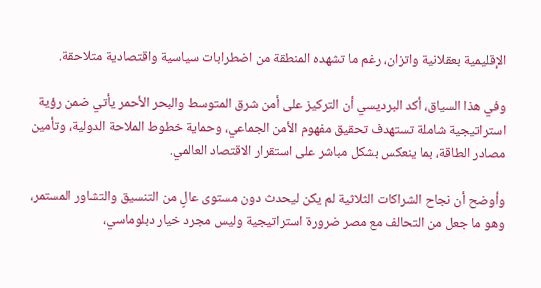الإقليمية بعقلانية واتزان، رغم ما تشهده المنطقة من اضطرابات سياسية واقتصادية متلاحقة.

وفي هذا السياق، أكد البرديسي أن التركيز على أمن شرق المتوسط والبحر الأحمر يأتي ضمن رؤية استراتيجية شاملة تستهدف تحقيق مفهوم الأمن الجماعي، وحماية خطوط الملاحة الدولية، وتأمين مصادر الطاقة، بما ينعكس بشكل مباشر على استقرار الاقتصاد العالمي.

وأوضح أن نجاح الشراكات الثلاثية لم يكن ليحدث دون مستوى عالٍ من التنسيق والتشاور المستمر، وهو ما جعل من التحالف مع مصر ضرورة استراتيجية وليس مجرد خيار دبلوماسي،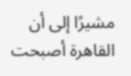مشيرًا إلى أن القاهرة أصبحت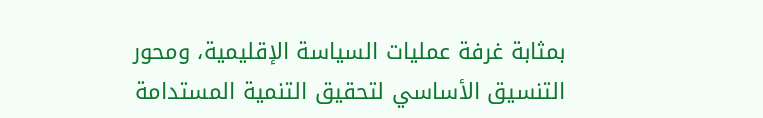بمثابة غرفة عمليات السياسة الإقليمية، ومحور التنسيق الأساسي لتحقيق التنمية المستدامة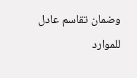وضمان تقاسم عادل للموارد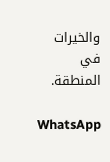والخيرات في المنطقة.

WhatsApp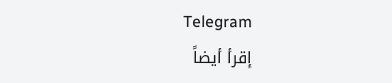Telegram
إقرأ أيضاً